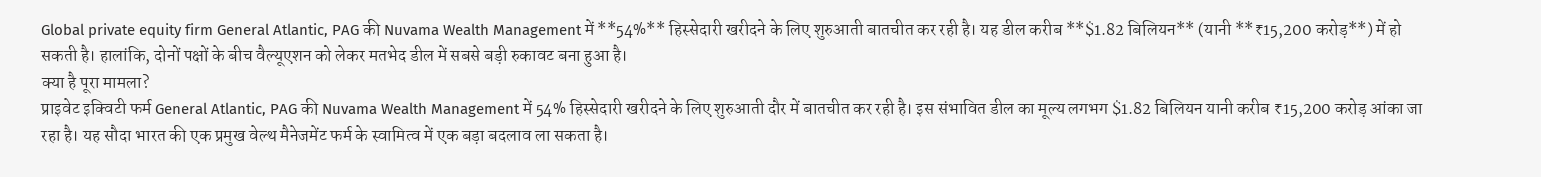Global private equity firm General Atlantic, PAG की Nuvama Wealth Management में **54%** हिस्सेदारी खरीदने के लिए शुरुआती बातचीत कर रही है। यह डील करीब **$1.82 बिलियन** (यानी **₹15,200 करोड़**) में हो सकती है। हालांकि, दोनों पक्षों के बीच वैल्यूएशन को लेकर मतभेद डील में सबसे बड़ी रुकावट बना हुआ है।
क्या है पूरा मामला?
प्राइवेट इक्विटी फर्म General Atlantic, PAG की Nuvama Wealth Management में 54% हिस्सेदारी खरीदने के लिए शुरुआती दौर में बातचीत कर रही है। इस संभावित डील का मूल्य लगभग $1.82 बिलियन यानी करीब ₹15,200 करोड़ आंका जा रहा है। यह सौदा भारत की एक प्रमुख वेल्थ मैनेजमेंट फर्म के स्वामित्व में एक बड़ा बदलाव ला सकता है।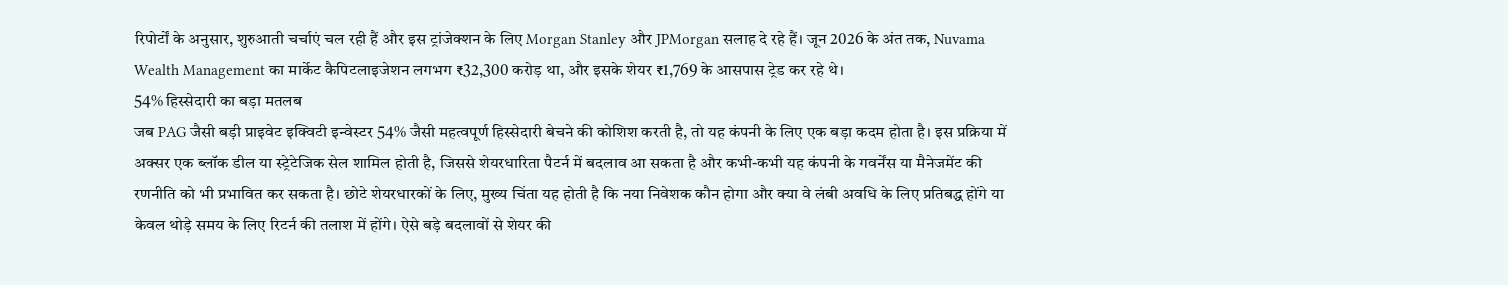रिपोर्टों के अनुसार, शुरुआती चर्चाएं चल रही हैं और इस ट्रांजेक्शन के लिए Morgan Stanley और JPMorgan सलाह दे रहे हैं। जून 2026 के अंत तक, Nuvama Wealth Management का मार्केट कैपिटलाइजेशन लगभग ₹32,300 करोड़ था, और इसके शेयर ₹1,769 के आसपास ट्रेड कर रहे थे।
54% हिस्सेदारी का बड़ा मतलब
जब PAG जैसी बड़ी प्राइवेट इक्विटी इन्वेस्टर 54% जैसी महत्वपूर्ण हिस्सेदारी बेचने की कोशिश करती है, तो यह कंपनी के लिए एक बड़ा कदम होता है। इस प्रक्रिया में अक्सर एक ब्लॉक डील या स्ट्रेटेजिक सेल शामिल होती है, जिससे शेयरधारिता पैटर्न में बदलाव आ सकता है और कभी-कभी यह कंपनी के गवर्नेंस या मैनेजमेंट की रणनीति को भी प्रभावित कर सकता है। छोटे शेयरधारकों के लिए, मुख्य चिंता यह होती है कि नया निवेशक कौन होगा और क्या वे लंबी अवधि के लिए प्रतिबद्ध होंगे या केवल थोड़े समय के लिए रिटर्न की तलाश में होंगे। ऐसे बड़े बदलावों से शेयर की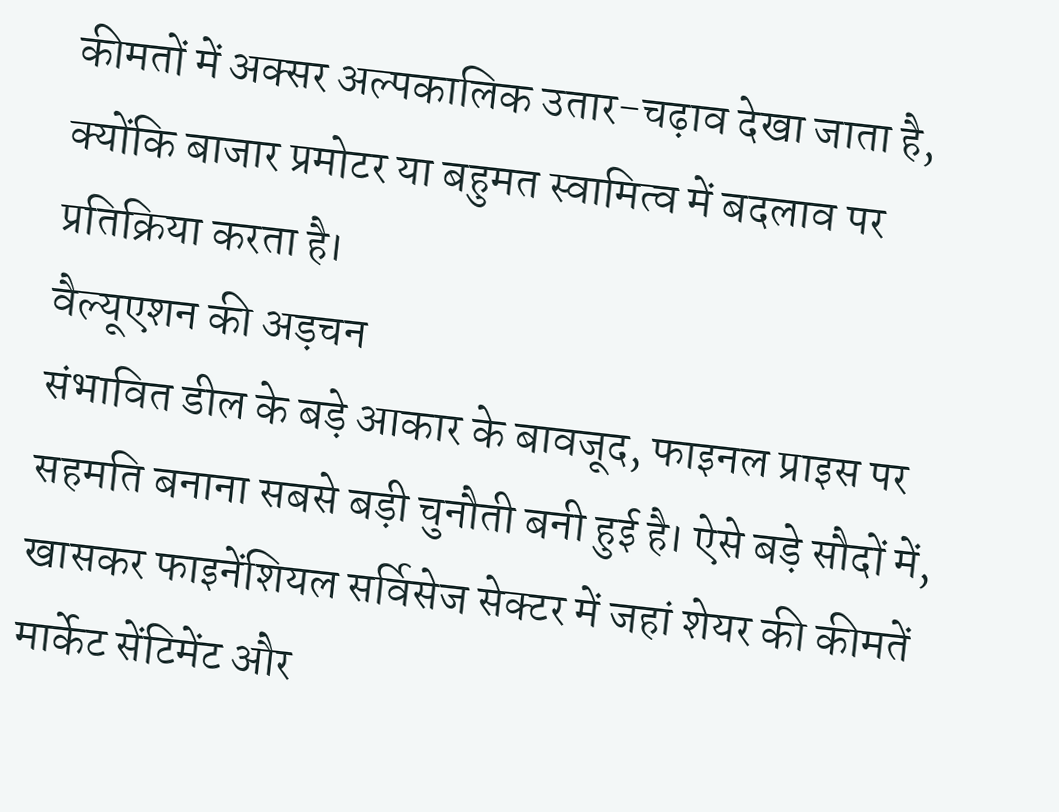कीमतों में अक्सर अल्पकालिक उतार-चढ़ाव देखा जाता है, क्योंकि बाजार प्रमोटर या बहुमत स्वामित्व में बदलाव पर प्रतिक्रिया करता है।
वैल्यूएशन की अड़चन
संभावित डील के बड़े आकार के बावजूद, फाइनल प्राइस पर सहमति बनाना सबसे बड़ी चुनौती बनी हुई है। ऐसे बड़े सौदों में, खासकर फाइनेंशियल सर्विसेज सेक्टर में जहां शेयर की कीमतें मार्केट सेंटिमेंट और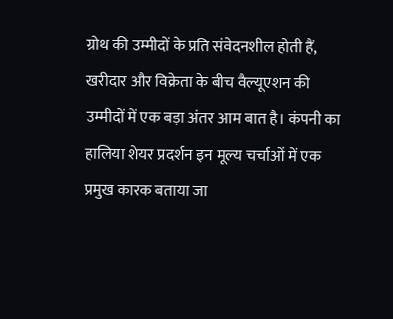ग्रोथ की उम्मीदों के प्रति संवेदनशील होती हैं, खरीदार और विक्रेता के बीच वैल्यूएशन की उम्मीदों में एक बड़ा अंतर आम बात है। कंपनी का हालिया शेयर प्रदर्शन इन मूल्य चर्चाओं में एक प्रमुख कारक बताया जा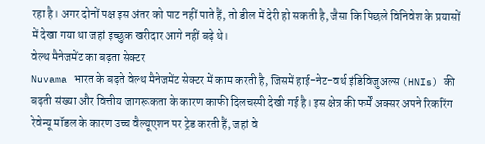रहा है। अगर दोनों पक्ष इस अंतर को पाट नहीं पाते हैं, तो डील में देरी हो सकती है, जैसा कि पिछले विनिवेश के प्रयासों में देखा गया था जहां इच्छुक खरीदार आगे नहीं बढ़े थे।
वेल्थ मैनेजमेंट का बढ़ता सेक्टर
Nuvama भारत के बढ़ते वेल्थ मैनेजमेंट सेक्टर में काम करती है, जिसमें हाई-नेट-वर्थ इंडिविजुअल्स (HNIs) की बढ़ती संख्या और वित्तीय जागरूकता के कारण काफी दिलचस्पी देखी गई है। इस क्षेत्र की फर्में अक्सर अपने रिकरिंग रेवेन्यू मॉडल के कारण उच्च वैल्यूएशन पर ट्रेड करती हैं, जहां वे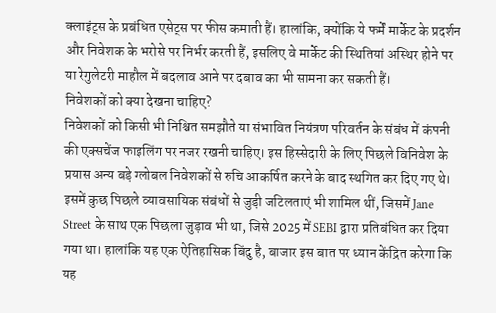क्लाइंट्स के प्रबंधित एसेट्स पर फीस कमाती हैं। हालांकि, क्योंकि ये फर्में मार्केट के प्रदर्शन और निवेशक के भरोसे पर निर्भर करती हैं, इसलिए वे मार्केट की स्थितियां अस्थिर होने पर या रेगुलेटरी माहौल में बदलाव आने पर दबाव का भी सामना कर सकती हैं।
निवेशकों को क्या देखना चाहिए?
निवेशकों को किसी भी निश्चित समझौते या संभावित नियंत्रण परिवर्तन के संबंध में कंपनी की एक्सचेंज फाइलिंग पर नजर रखनी चाहिए। इस हिस्सेदारी के लिए पिछले विनिवेश के प्रयास अन्य बड़े ग्लोबल निवेशकों से रुचि आकर्षित करने के बाद स्थगित कर दिए गए थे। इसमें कुछ पिछले व्यावसायिक संबंधों से जुड़ी जटिलताएं भी शामिल थीं, जिसमें Jane Street के साथ एक पिछला जुड़ाव भी था, जिसे 2025 में SEBI द्वारा प्रतिबंधित कर दिया गया था। हालांकि यह एक ऐतिहासिक बिंदु है, बाजार इस बात पर ध्यान केंद्रित करेगा कि यह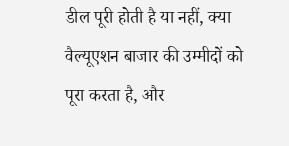डील पूरी होती है या नहीं, क्या वैल्यूएशन बाजार की उम्मीदों को पूरा करता है, और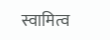स्वामित्व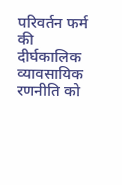परिवर्तन फर्म की दीर्घकालिक व्यावसायिक रणनीति को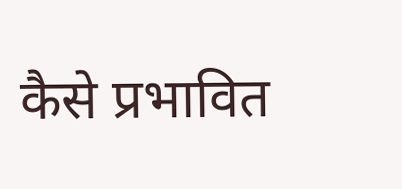कैसे प्रभावित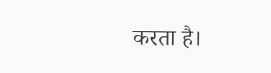करता है।